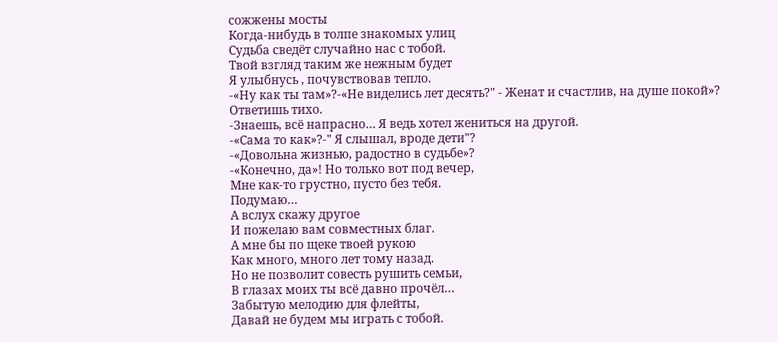сожжены мосты
Когда-нибудь в толпе знакомых улиц
Судьба сведёт случайно нас с тобой.
Твой взгляд таким же нежным будет
Я улыбнусь , почувствовав тепло.
-«Ну как ты там»?-«Не виделись лет десять?" - Женат и счастлив, на душе покой»?
Ответишь тихо.
-Знаешь, всё напрасно… Я ведь хотел жениться на другой.
-«Сама то как»?-" Я слышал, вроде дети"?
-«Довольна жизнью, радостно в судьбе»?
-«Конечно, да»! Но только вот под вечер,
Мне как-то грустно, пусто без тебя.
Подумаю…
А вслух скажу другое
И пожелаю вам совместных благ.
А мне бы по щеке твоей рукою
Как много, много лет тому назад.
Но не позволит совесть рушить семьи,
В глазах моих ты всё давно прочёл…
Забытую мелодию для флейты,
Давай не будем мы играть с тобой.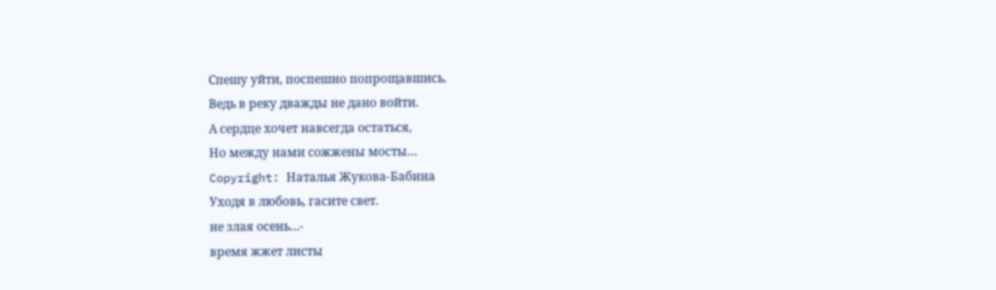Спешу уйти, поспешно попрощавшись.
Ведь в реку дважды не дано войти.
А сердце хочет навсегда остаться,
Но между нами сожжены мосты…
Copyright: Наталья Жукова-Бабина
Уходя в любовь, гасите свет.
не злая осень…-
время жжет листы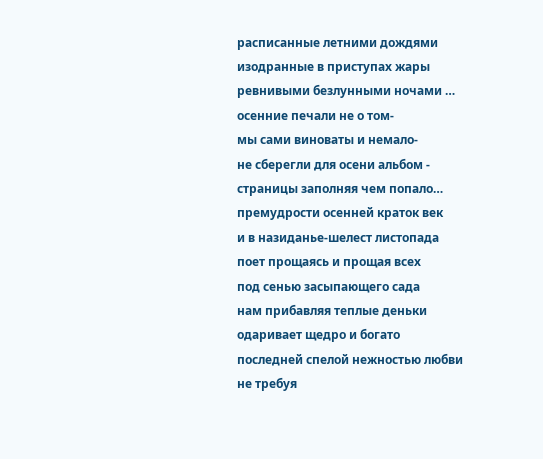расписанные летними дождями
изодранные в приступах жары
ревнивыми безлунными ночами …
осенние печали не о том-
мы сами виноваты и немало-
не сберегли для осени альбом -
страницы заполняя чем попало…
премудрости осенней краток век
и в назиданье-шелест листопада
поет прощаясь и прощая всех
под сенью засыпающего сада
нам прибавляя теплые деньки
одаривает щедро и богато
последней спелой нежностью любви
не требуя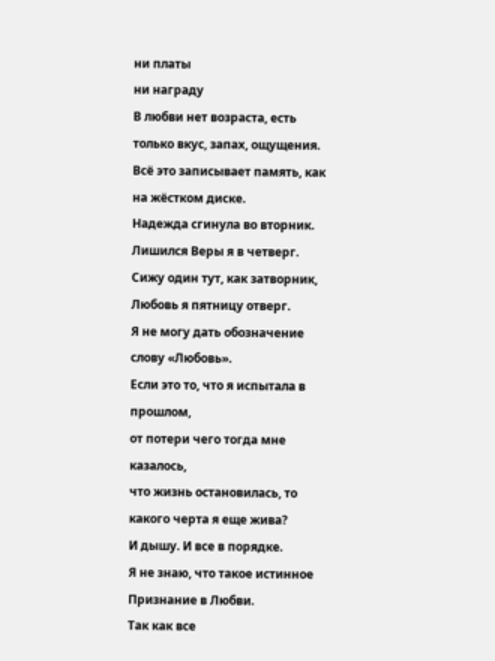ни платы
ни награду
В любви нет возраста, есть только вкус, запах, ощущения. Всё это записывает память, как на жёстком диске.
Надежда сгинула во вторник.
Лишился Веры я в четверг.
Сижу один тут, как затворник,
Любовь я пятницу отверг.
Я не могу дать обозначение слову «Любовь».
Если это то, что я испытала в прошлом,
от потери чего тогда мне казалось,
что жизнь остановилась, то какого черта я еще жива?
И дышу. И все в порядке.
Я не знаю, что такое истинное Признание в Любви.
Так как все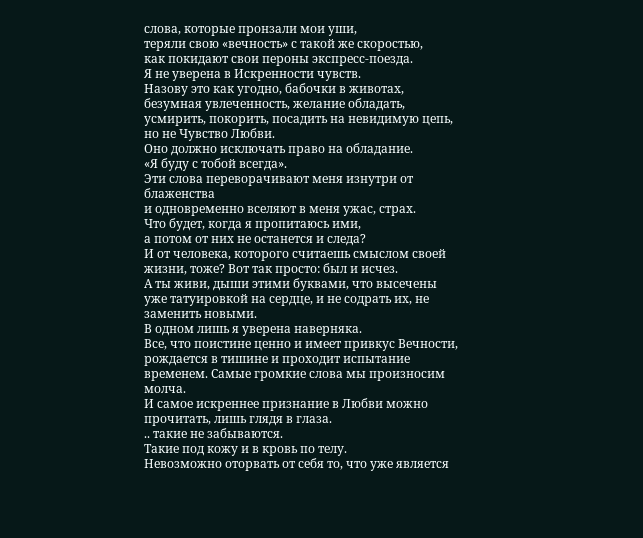слова, которые пронзали мои уши,
теряли свою «вечность» с такой же скоростью,
как покидают свои пероны экспресс-поезда.
Я не уверена в Искренности чувств.
Назову это как угодно, бабочки в животах,
безумная увлеченность, желание обладать,
усмирить, покорить, посадить на невидимую цепь,
но не Чувство Любви.
Оно должно исключать право на обладание.
«Я буду с тобой всегда».
Эти слова переворачивают меня изнутри от блаженства
и одновременно вселяют в меня ужас, страх.
Что будет, когда я пропитаюсь ими,
а потом от них не останется и следа?
И от человека, которого считаешь смыслом своей жизни, тоже? Вот так просто: был и исчез.
А ты живи, дыши этими буквами, что высечены уже татуировкой на сердце, и не содрать их, не заменить новыми.
В одном лишь я уверена наверняка.
Все, что поистине ценно и имеет привкус Вечности, рождается в тишине и проходит испытание временем. Самые громкие слова мы произносим молча.
И самое искреннее признание в Любви можно прочитать, лишь глядя в глаза.
.. такие не забываются.
Такие под кожу и в кровь по телу.
Невозможно оторвать от себя то, что уже является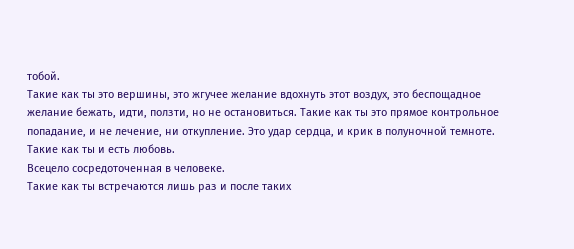тобой.
Такие как ты это вершины, это жгучее желание вдохнуть этот воздух, это беспощадное желание бежать, идти, ползти, но не остановиться. Такие как ты это прямое контрольное попадание, и не лечение, ни откупление. Это удар сердца, и крик в полуночной темноте.
Такие как ты и есть любовь.
Всецело сосредоточенная в человеке.
Такие как ты встречаются лишь раз и после таких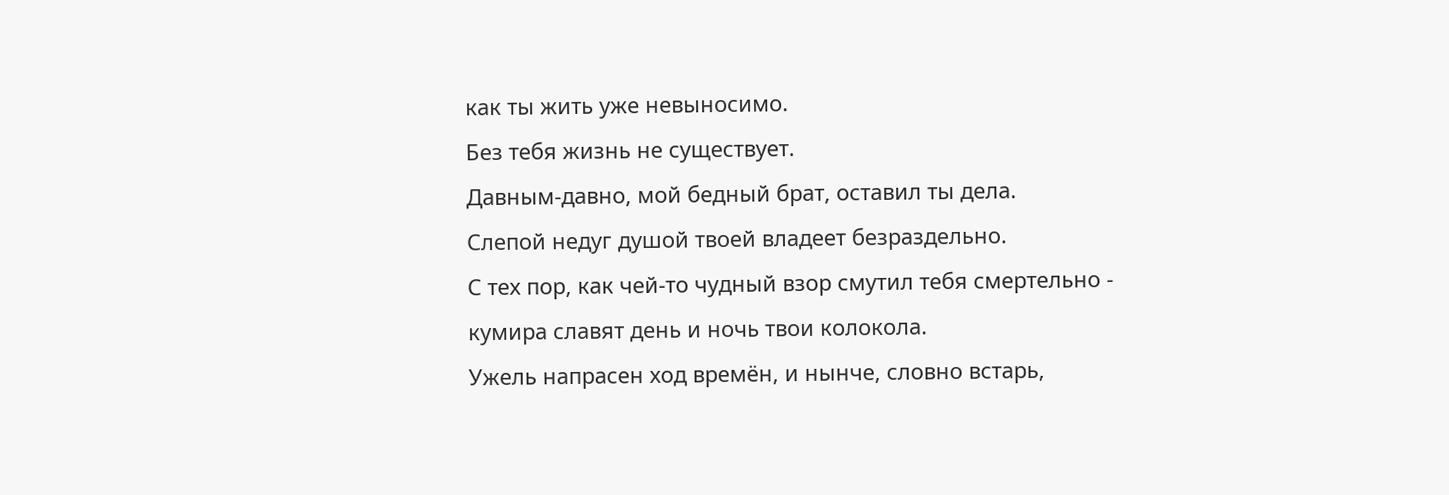как ты жить уже невыносимо.
Без тебя жизнь не существует.
Давным-давно, мой бедный брат, оставил ты дела.
Слепой недуг душой твоей владеет безраздельно.
С тех пор, как чей-то чудный взор смутил тебя смертельно -
кумира славят день и ночь твои колокола.
Ужель напрасен ход времён, и нынче, словно встарь,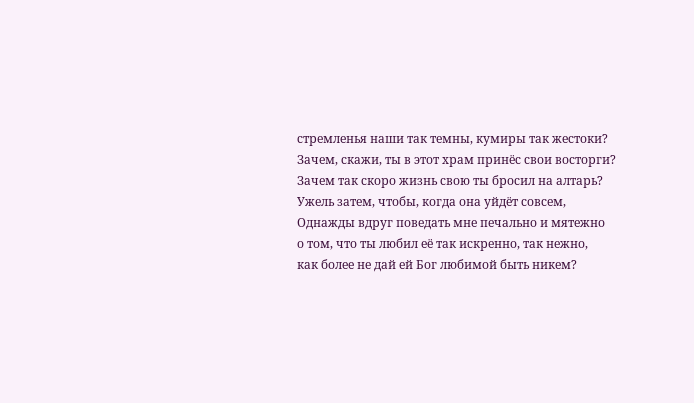стремленья наши так темны, кумиры так жестоки?
Зачем, скажи, ты в этот храм принёс свои восторги?
Зачем так скоро жизнь свою ты бросил на алтарь?
Ужель затем, чтобы, когда она уйдёт совсем,
Однажды вдруг поведать мне печально и мятежно
о том, что ты любил её так искренно, так нежно,
как более не дай ей Бог любимой быть никем?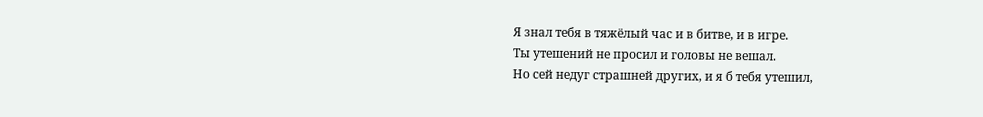Я знал тебя в тяжёлый час и в битве, и в игре.
Ты утешений не просил и головы не вешал.
Но сей недуг страшней других, и я б тебя утешил,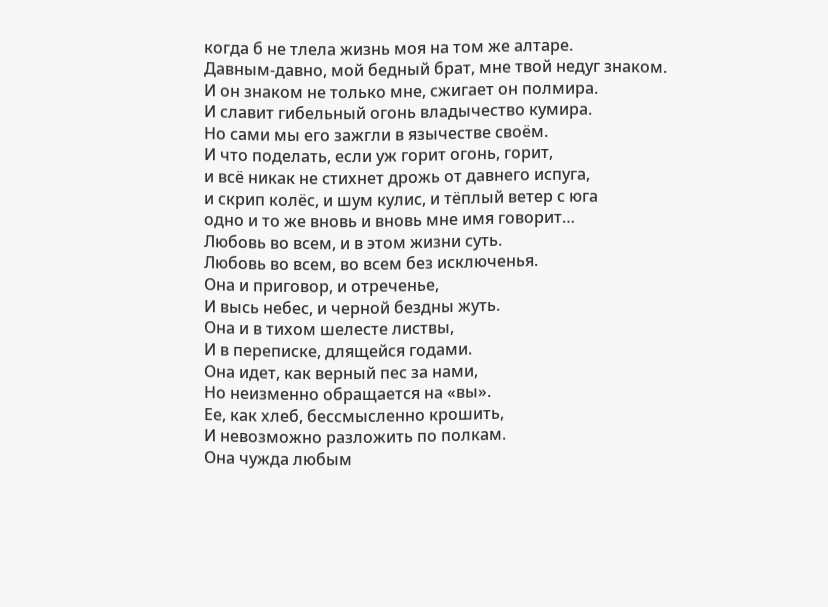когда б не тлела жизнь моя на том же алтаре.
Давным-давно, мой бедный брат, мне твой недуг знаком.
И он знаком не только мне, сжигает он полмира.
И славит гибельный огонь владычество кумира.
Но сами мы его зажгли в язычестве своём.
И что поделать, если уж горит огонь, горит,
и всё никак не стихнет дрожь от давнего испуга,
и скрип колёс, и шум кулис, и тёплый ветер с юга
одно и то же вновь и вновь мне имя говорит…
Любовь во всем, и в этом жизни суть.
Любовь во всем, во всем без исключенья.
Она и приговор, и отреченье,
И высь небес, и черной бездны жуть.
Она и в тихом шелесте листвы,
И в переписке, длящейся годами.
Она идет, как верный пес за нами,
Но неизменно обращается на «вы».
Ее, как хлеб, бессмысленно крошить,
И невозможно разложить по полкам.
Она чужда любым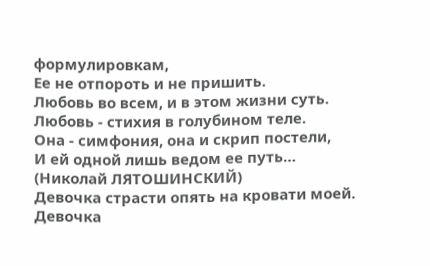формулировкам,
Ее не отпороть и не пришить.
Любовь во всем, и в этом жизни суть.
Любовь - стихия в голубином теле.
Она - симфония, она и скрип постели,
И ей одной лишь ведом ее путь…
(Николай ЛЯТОШИНСКИЙ)
Девочка страсти опять на кровати моей.
Девочка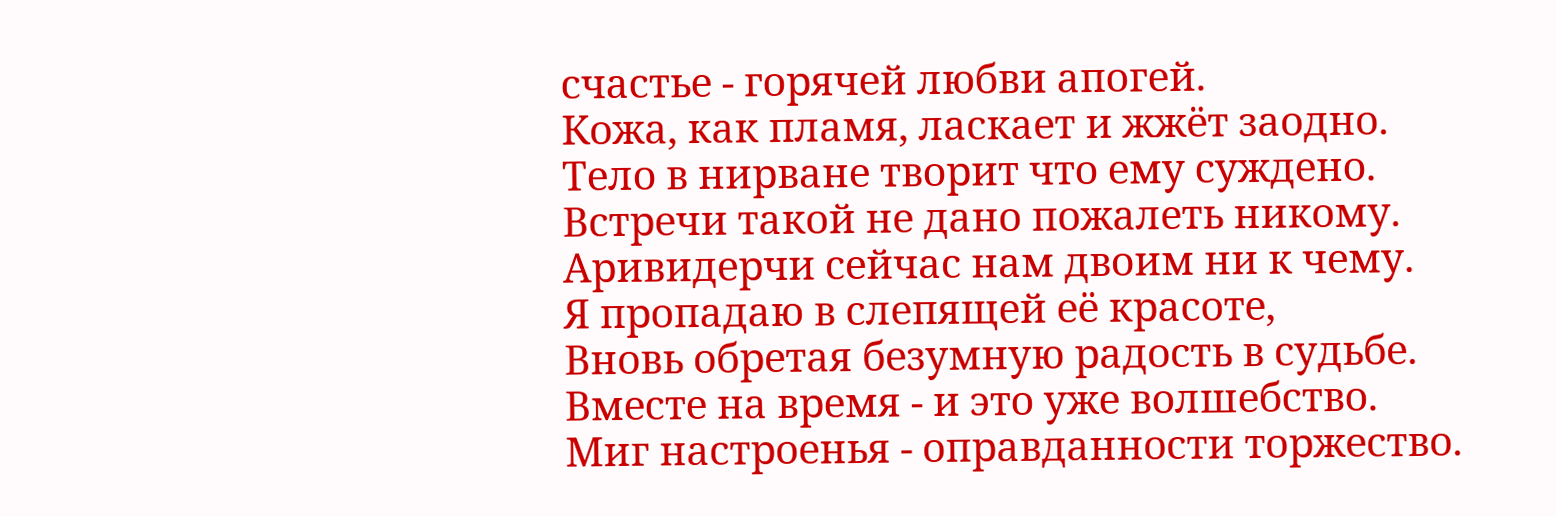счастье - горячей любви апогей.
Кожа, как пламя, ласкает и жжёт заодно.
Тело в нирване творит что ему суждено.
Встречи такой не дано пожалеть никому.
Аривидерчи сейчас нам двоим ни к чему.
Я пропадаю в слепящей её красоте,
Вновь обретая безумную радость в судьбе.
Вместе на время - и это уже волшебство.
Миг настроенья - оправданности торжество.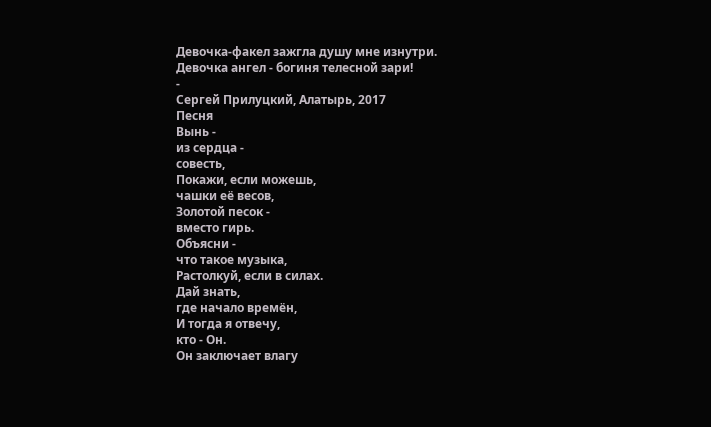Девочка-факел зажгла душу мне изнутри.
Девочка ангел - богиня телесной зари!
-
Сергей Прилуцкий, Алатырь, 2017
Песня
Вынь -
из сердца -
совесть,
Покажи, если можешь,
чашки её весов,
Золотой песок -
вместо гирь.
Объясни -
что такое музыка,
Растолкуй, если в силах.
Дай знать,
где начало времён,
И тогда я отвечу,
кто - Он.
Он заключает влагу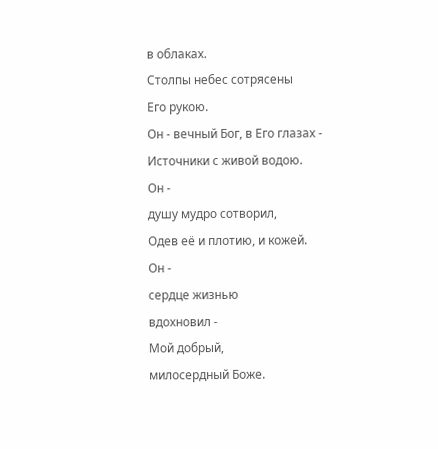в облаках.
Столпы небес сотрясены
Его рукою.
Он - вечный Бог, в Его глазах -
Источники с живой водою.
Он -
душу мудро сотворил,
Одев её и плотию, и кожей.
Он -
сердце жизнью
вдохновил -
Мой добрый,
милосердный Боже.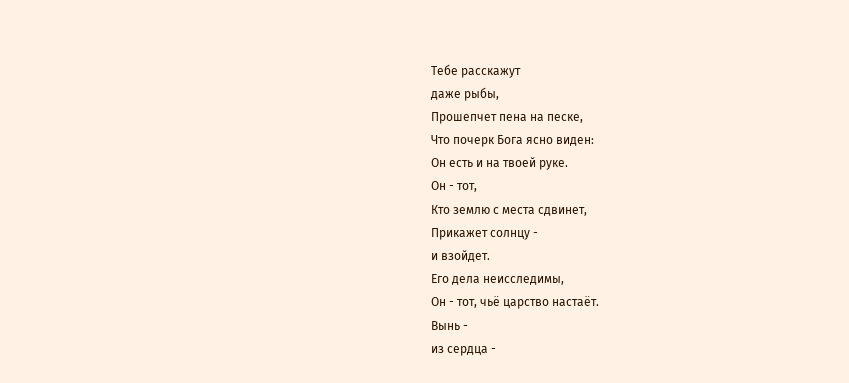Тебе расскажут
даже рыбы,
Прошепчет пена на песке,
Что почерк Бога ясно виден:
Он есть и на твоей руке.
Он - тот,
Кто землю с места сдвинет,
Прикажет солнцу -
и взойдет.
Его дела неисследимы,
Он - тот, чьё царство настаёт.
Вынь -
из сердца -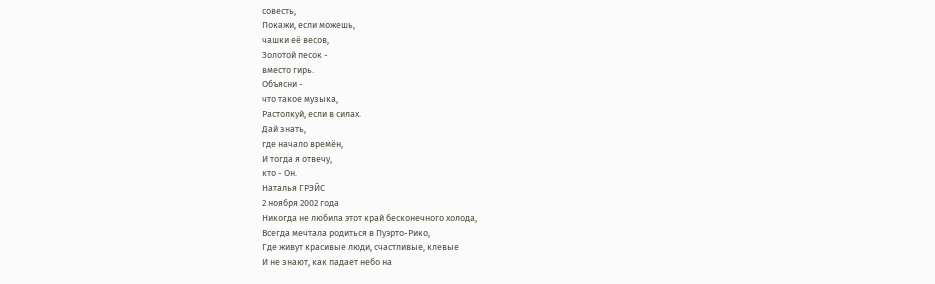совесть,
Покажи, если можешь,
чашки её весов,
Золотой песок -
вместо гирь.
Объясни -
что такое музыка,
Растолкуй, если в силах.
Дай знать,
где начало времён,
И тогда я отвечу,
кто - Он.
Наталья ГРЭЙС
2 ноября 2002 года
Никогда не любила этот край бесконечного холода,
Всегда мечтала родиться в Пуэрто-Рико,
Где живут красивые люди, счастливые, клевые
И не знают, как падает небо на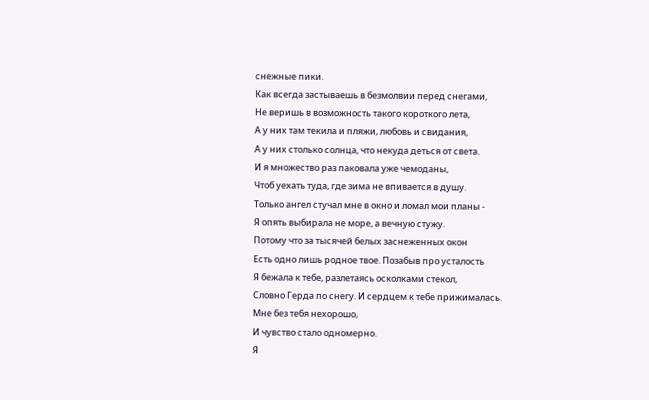снежные пики.
Как всегда застываешь в безмолвии перед снегами,
Не веришь в возможность такого короткого лета,
А у них там текила и пляжи, любовь и свидания,
А у них столько солнца, что некуда деться от света.
И я множество раз паковала уже чемоданы,
Чтоб уехать туда, где зима не впивается в душу.
Только ангел стучал мне в окно и ломал мои планы -
Я опять выбирала не море, а вечную стужу.
Потому что за тысячей белых заснеженных окон
Есть одно лишь родное твое. Позабыв про усталость
Я бежала к тебе, разлетаясь осколками стекол,
Словно Герда по снегу. И сердцем к тебе прижималась.
Мне без тебя нехорошо,
И чувство стало одномерно.
Я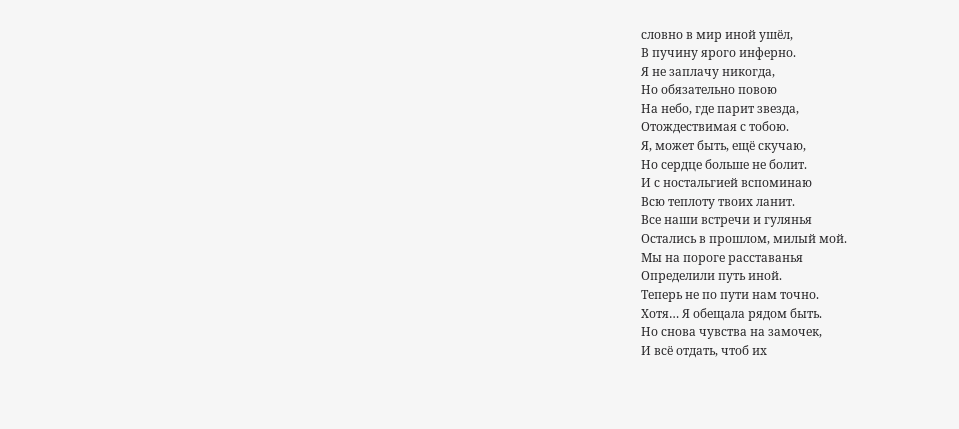словно в мир иной ушёл,
В пучину ярого инферно.
Я не заплачу никогда,
Но обязательно повою
На небо, где парит звезда,
Отождествимая с тобою.
Я, может быть, ещё скучаю,
Но сердце больше не болит.
И с ностальгией вспоминаю
Всю теплоту твоих ланит.
Все наши встречи и гулянья
Остались в прошлом, милый мой.
Мы на пороге расставанья
Определили путь иной.
Теперь не по пути нам точно.
Хотя… Я обещала рядом быть.
Но снова чувства на замочек,
И всё отдать, чтоб их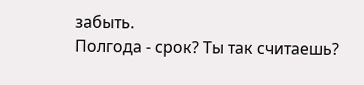забыть.
Полгода - срок? Ты так считаешь?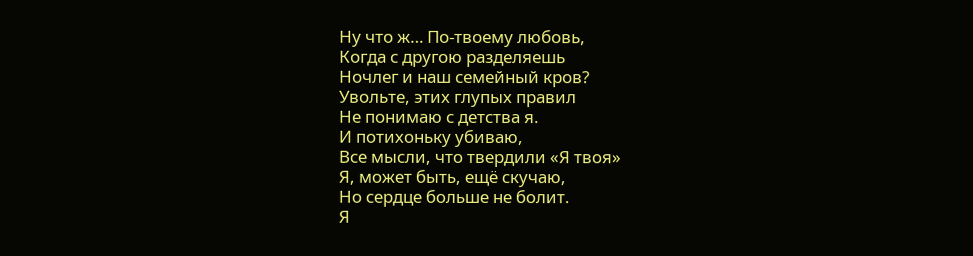Ну что ж… По-твоему любовь,
Когда с другою разделяешь
Ночлег и наш семейный кров?
Увольте, этих глупых правил
Не понимаю с детства я.
И потихоньку убиваю,
Все мысли, что твердили «Я твоя»
Я, может быть, ещё скучаю,
Но сердце больше не болит.
Я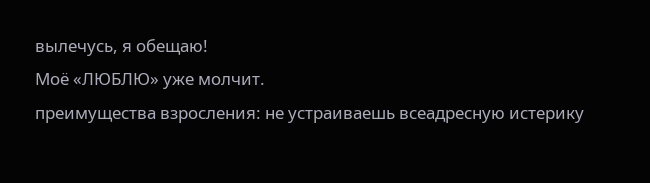вылечусь, я обещаю!
Моё «ЛЮБЛЮ» уже молчит.
преимущества взросления: не устраиваешь всеадресную истерику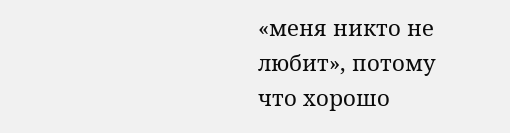«меня никто не любит», потому что хорошо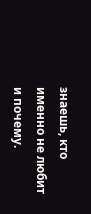знаешь, кто именно не любит и почему.